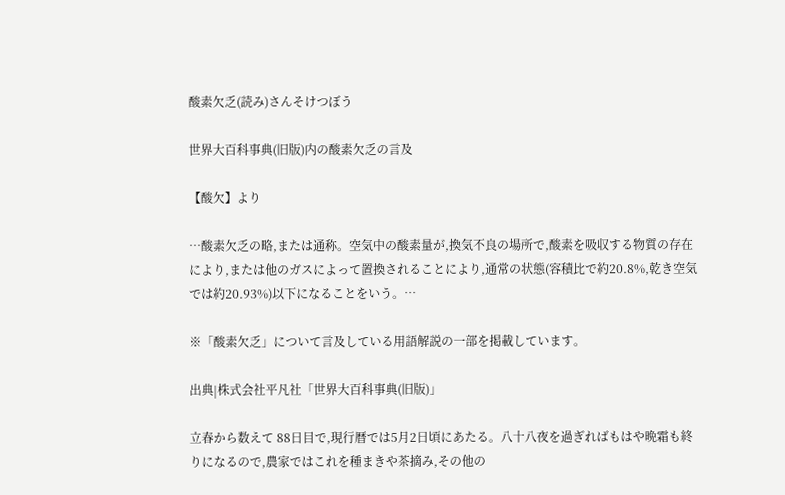酸素欠乏(読み)さんそけつぼう

世界大百科事典(旧版)内の酸素欠乏の言及

【酸欠】より

…酸素欠乏の略,または通称。空気中の酸素量が,換気不良の場所で,酸素を吸収する物質の存在により,または他のガスによって置換されることにより,通常の状態(容積比で約20.8%,乾き空気では約20.93%)以下になることをいう。…

※「酸素欠乏」について言及している用語解説の一部を掲載しています。

出典|株式会社平凡社「世界大百科事典(旧版)」

立春から数えて 88日目で,現行暦では5月2日頃にあたる。八十八夜を過ぎればもはや晩霜も終りになるので,農家ではこれを種まきや茶摘み,その他の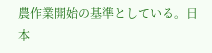農作業開始の基準としている。日本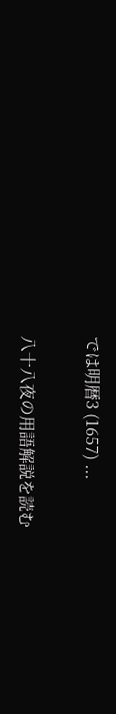では明暦3 (1657) ...

八十八夜の用語解説を読む